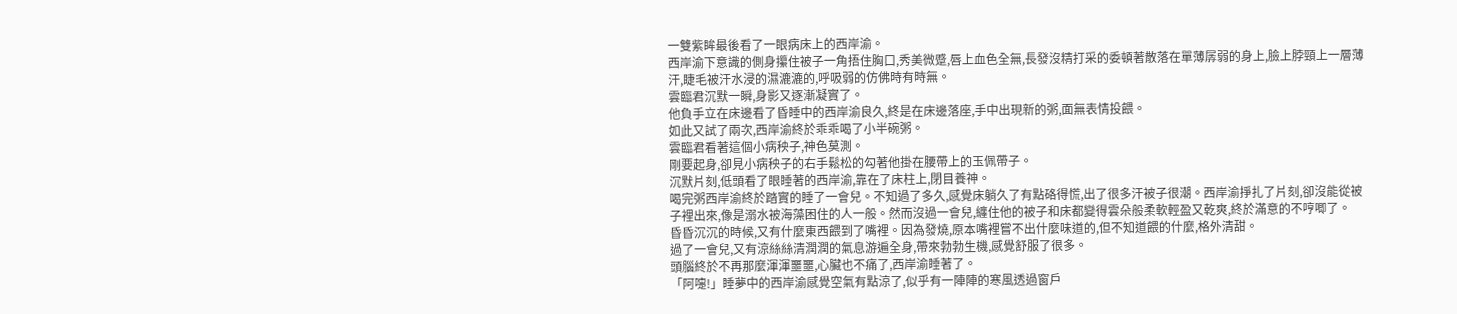一雙紫眸最後看了一眼病床上的西岸渝。
西岸渝下意識的側身攥住被子一角捂住胸口,秀美微蹙,唇上血色全無,長發沒精打采的委頓著散落在單薄孱弱的身上,臉上脖頸上一層薄汗,睫毛被汗水浸的濕漉漉的,呼吸弱的仿佛時有時無。
雲臨君沉默一瞬,身影又逐漸凝實了。
他負手立在床邊看了昏睡中的西岸渝良久,終是在床邊落座,手中出現新的粥,面無表情投餵。
如此又試了兩次,西岸渝終於乖乖喝了小半碗粥。
雲臨君看著這個小病秧子,神色莫測。
剛要起身,卻見小病秧子的右手鬆松的勾著他掛在腰帶上的玉佩帶子。
沉默片刻,低頭看了眼睡著的西岸渝,靠在了床柱上,閉目養神。
喝完粥西岸渝終於踏實的睡了一會兒。不知過了多久,感覺床躺久了有點硌得慌,出了很多汗被子很潮。西岸渝掙扎了片刻,卻沒能從被子裡出來,像是溺水被海藻困住的人一般。然而沒過一會兒,纏住他的被子和床都變得雲朵般柔軟輕盈又乾爽,終於滿意的不哼唧了。
昏昏沉沉的時候,又有什麼東西餵到了嘴裡。因為發燒,原本嘴裡嘗不出什麼味道的,但不知道餵的什麼,格外清甜。
過了一會兒,又有涼絲絲清潤潤的氣息游遍全身,帶來勃勃生機,感覺舒服了很多。
頭腦終於不再那麼渾渾噩噩,心臟也不痛了,西岸渝睡著了。
「阿嚏!」睡夢中的西岸渝感覺空氣有點涼了,似乎有一陣陣的寒風透過窗戶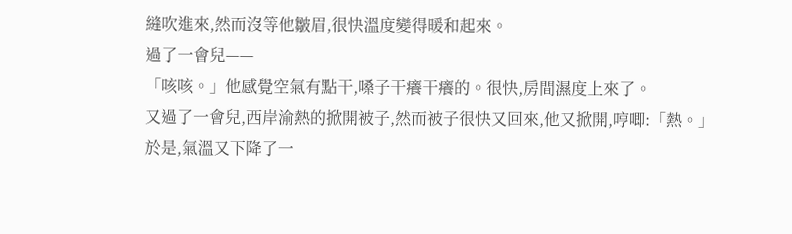縫吹進來,然而沒等他皺眉,很快溫度變得暖和起來。
過了一會兒——
「咳咳。」他感覺空氣有點干,嗓子干癢干癢的。很快,房間濕度上來了。
又過了一會兒,西岸渝熱的掀開被子,然而被子很快又回來,他又掀開,哼唧:「熱。」
於是,氣溫又下降了一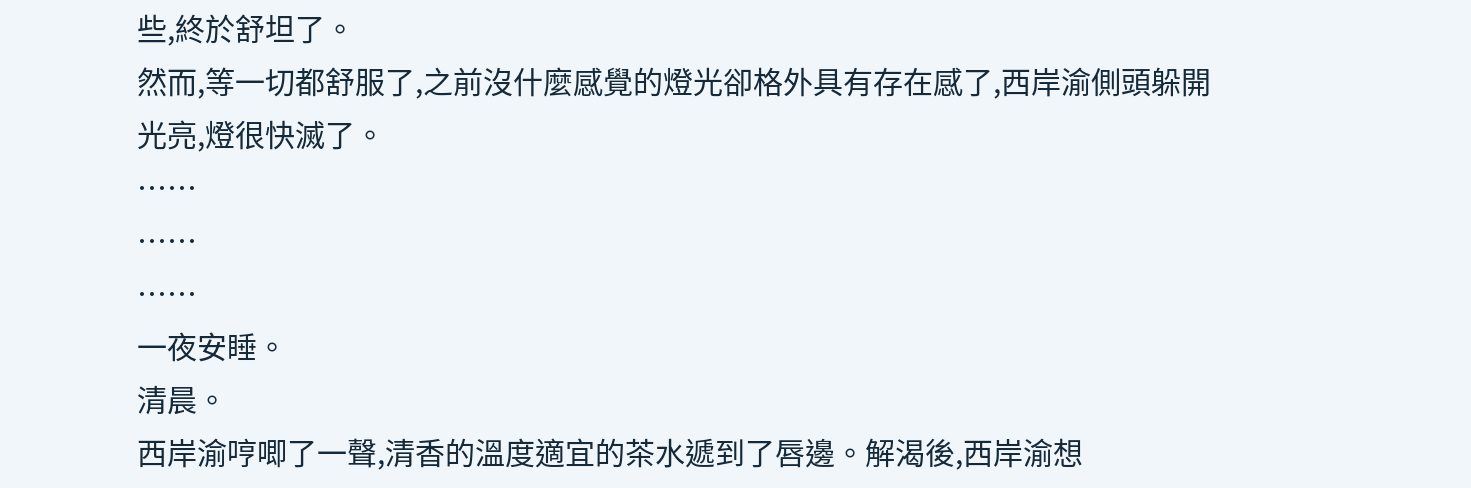些,終於舒坦了。
然而,等一切都舒服了,之前沒什麼感覺的燈光卻格外具有存在感了,西岸渝側頭躲開光亮,燈很快滅了。
……
……
……
一夜安睡。
清晨。
西岸渝哼唧了一聲,清香的溫度適宜的茶水遞到了唇邊。解渴後,西岸渝想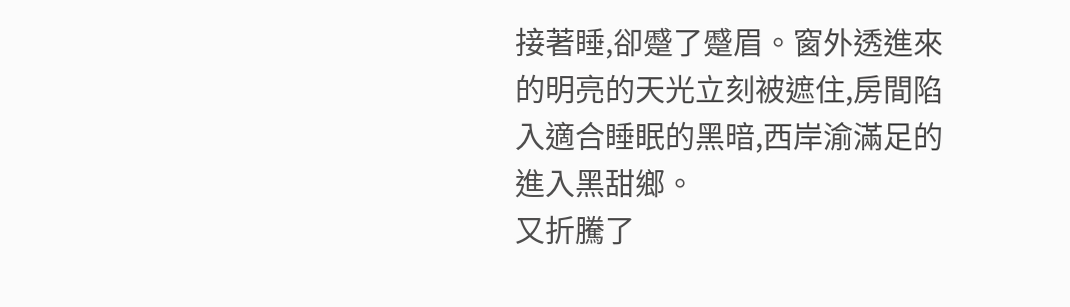接著睡,卻蹙了蹙眉。窗外透進來的明亮的天光立刻被遮住,房間陷入適合睡眠的黑暗,西岸渝滿足的進入黑甜鄉。
又折騰了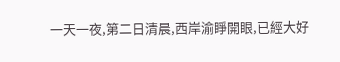一天一夜,第二日清晨,西岸渝睜開眼,已經大好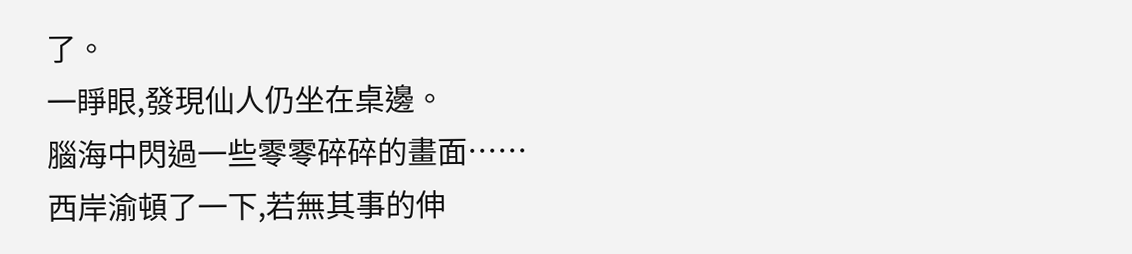了。
一睜眼,發現仙人仍坐在桌邊。
腦海中閃過一些零零碎碎的畫面……
西岸渝頓了一下,若無其事的伸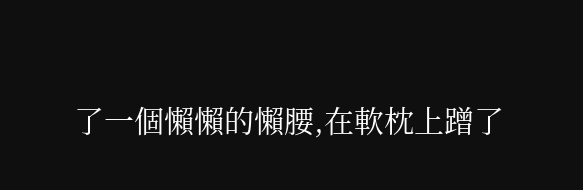了一個懶懶的懶腰,在軟枕上蹭了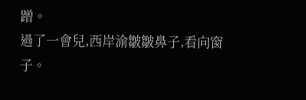蹭。
過了一會兒,西岸渝皺皺鼻子,看向窗子。